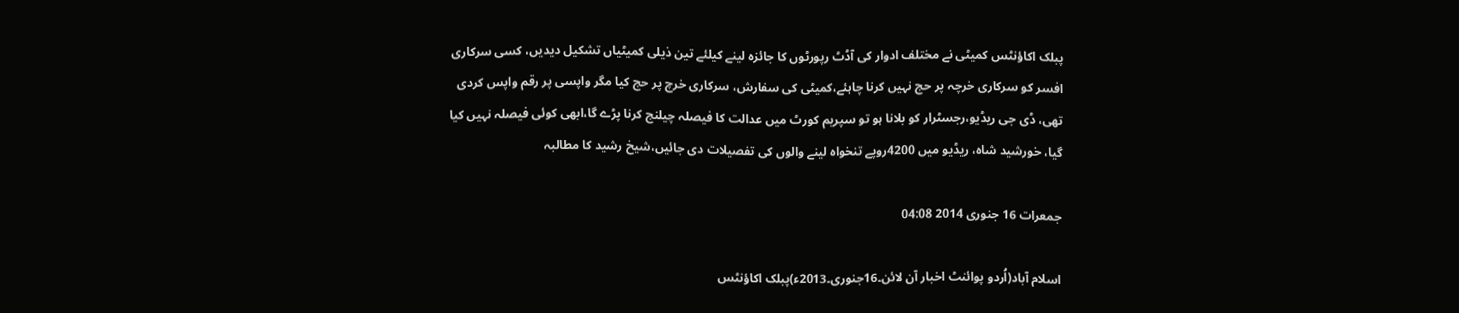پبلک اکاؤنٹس کمیٹی نے مختلف ادوار کی آڈٹ رپورٹوں کا جائزہ لینے کیلئے تین ذیلی کمیٹیاں تشکیل دیدیں، کسی سرکاری افسر کو سرکاری خرچہ پر حج نہیں کرنا چاہئے،کمیٹی کی سفارش، سرکاری خرچ پر حج کیا مگر واپسی پر رقم واپس کردی تھی، ڈی جی ریڈیو،رجسٹرار کو بلانا ہو تو سپریم کورٹ میں عدالت کا فیصلہ چیلنج کرنا پڑے گا،ابھی کوئی فیصلہ نہیں کیا گیا، خورشید شاہ، ریڈیو میں 4200روپے تنخواہ لینے والوں کی تفصیلات دی جائیں،شیخ رشید کا مطالبہ

جمعرات 16 جنوری 2014 04:08

اسلام آباد(اُردو پوائنٹ اخبار آن لائن۔16جنوری۔2013ء)پبلک اکاؤنٹس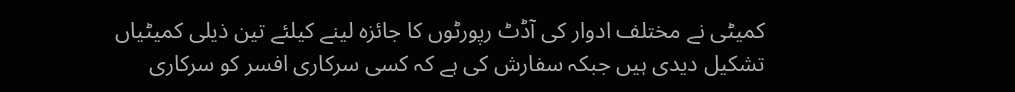کمیٹی نے مختلف ادوار کی آڈٹ رپورٹوں کا جائزہ لینے کیلئے تین ذیلی کمیٹیاں تشکیل دیدی ہیں جبکہ سفارش کی ہے کہ کسی سرکاری افسر کو سرکاری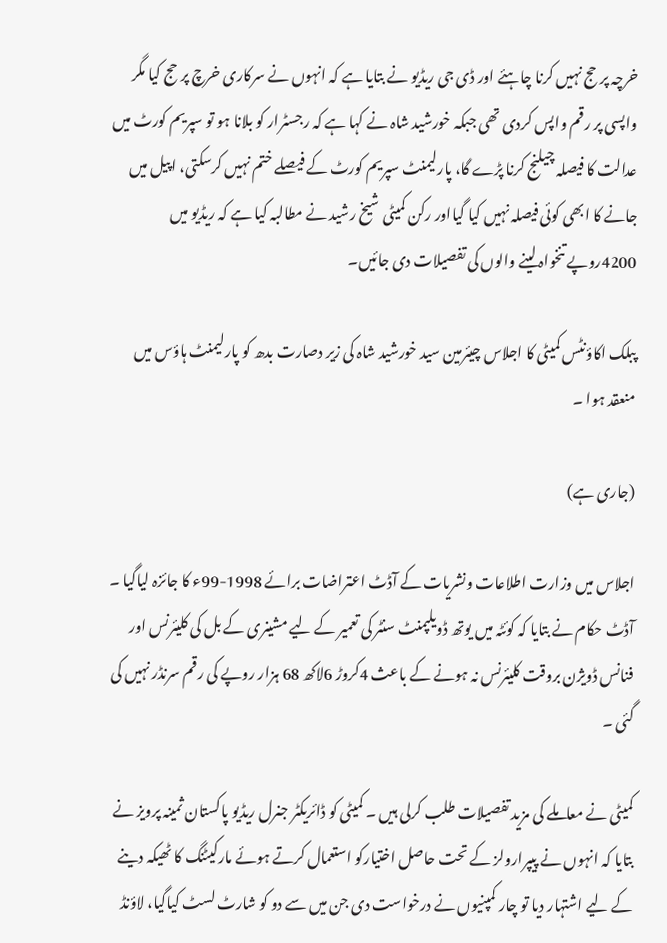خرچہ پر حج نہیں کرنا چاہئے اور ڈی جی ریڈیو نے بتایا ہے کہ انہوں نے سرکاری خرچ پر حج کیا مگر واپسی پر رقم واپس کردی تھی جبکہ خورشید شاہ نے کہا ہے کہ رجسٹرار کو بلانا ہو تو سپریم کورٹ میں عدالت کا فیصلہ چیلنج کرنا پڑے گا، پارلیمنٹ سپریم کورٹ کے فیصلے ختم نہیں کرسکتی، اپیل میں جانے کا ابھی کوئی فیصلہ نہیں کیا گیااور رکن کمیٹی شیخ رشید نے مطالبہ کیا ہے کہ ریڈیو میں 4200روپے تنخواہ لینے والوں کی تفصیلات دی جائیں۔

پبلک اکاؤنٹس کمیٹی کا اجلاس چیئرمین سید خورشید شاہ کی زیر دصارت بدھ کو پارلیمنٹ ہاؤس میں منعقد ہوا ۔

(جاری ہے)

اجلاس میں وزارت اطلاعات ونشریات کے آڈٹ اعتراضات برائے 1998-99ء کا جائزہ لیاگیا ۔ آڈٹ حکام نے بتایا کہ کوئٹہ میں یوتھ ڈویلپمنٹ سنٹر کی تعمیر کے لیے مشینری کے بل کی کلیئرنس اور فنانس ڈویژن بروقت کلیئرنس نہ ہونے کے باعث 4کروڑ 6لاکھ 68 ہزار روپے کی رقم سرنڈر نہیں کی گئی ۔

کمیٹی نے معاملے کی مزید تفصیلات طلب کرلی ہیں ۔ کمیٹی کو ڈائریکٹر جنرل ریڈیو پاکستان ثمینہ پرویز نے بتایا کہ انہوں نے پیپرارولز کے تحت حاصل اختیارکو استعمال کرتے ہوئے مارکیٹنگ کا ٹھیکہ دینے کے لیے اشتہار دیا تو چار کمپنیوں نے درخواست دی جن میں سے دو کو شارٹ لسٹ کیاگیا، لاؤنڈ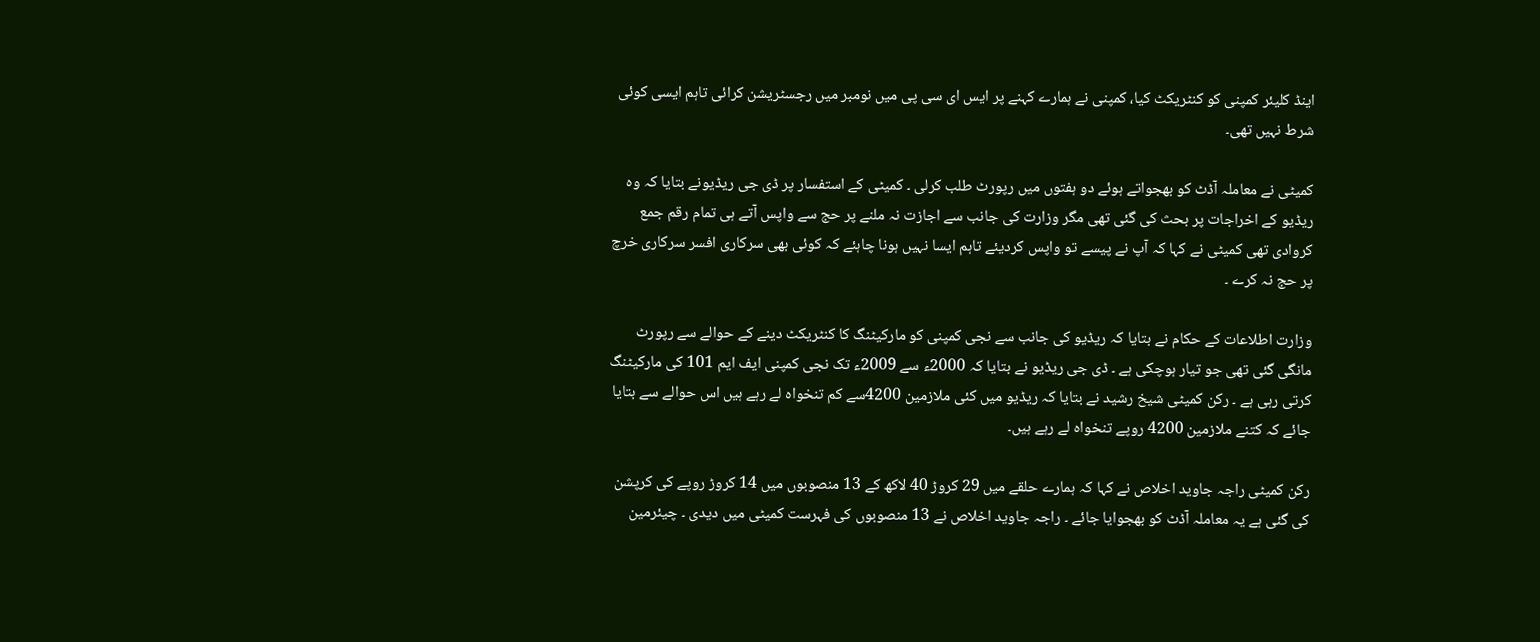اینڈ کلیئر کمپنی کو کنٹریکٹ کیا، کمپنی نے ہمارے کہنے پر ایس ای سی پی میں نومبر میں رجسٹریشن کرائی تاہم ایسی کوئی شرط نہیں تھی۔

کمیٹی نے معاملہ آڈٹ کو بھجواتے ہوئے دو ہفتوں میں رپورٹ طلب کرلی ۔ کمیٹی کے استفسار پر ڈی جی ریڈیونے بتایا کہ وہ ریڈیو کے اخراجات پر بحث کی گئی تھی مگر وزارت کی جانب سے اجازت نہ ملنے پر حج سے واپس آتے ہی تمام رقم جمع کروادی تھی کمیٹی نے کہا کہ آپ نے پیسے تو واپس کردیئے تاہم ایسا نہیں ہونا چاہئے کہ کوئی بھی سرکاری افسر سرکاری خرچ پر حج نہ کرے ۔

وزارت اطلاعات کے حکام نے بتایا کہ ریڈیو کی جانب سے نجی کمپنی کو مارکیٹنگ کا کنٹریکٹ دینے کے حوالے سے رپورٹ مانگی گئی تھی جو تیار ہوچکی ہے ۔ ڈی جی ریڈیو نے بتایا کہ 2000ء سے 2009ء تک نجی کمپنی ایف ایم 101 کی مارکیٹنگ کرتی رہی ہے ۔ رکن کمیٹی شیخ رشید نے بتایا کہ ریڈیو میں کئی ملازمین 4200سے کم تنخواہ لے رہے ہیں اس حوالے سے بتایا جائے کہ کتنے ملازمین 4200 روپے تنخواہ لے رہے ہیں۔

رکن کمیٹی راجہ جاوید اخلاص نے کہا کہ ہمارے حلقے میں 29 کروڑ 40 لاکھ کے 13 منصوبوں میں 14 کروڑ روپے کی کرپشن کی گئی ہے یہ معاملہ آڈٹ کو بھجوایا جائے ۔ راجہ جاوید اخلاص نے 13 منصوبوں کی فہرست کمیٹی میں دیدی ۔ چیئرمین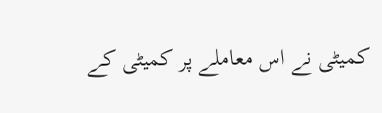کمیٹی نے اس معاملے پر کمیٹی کے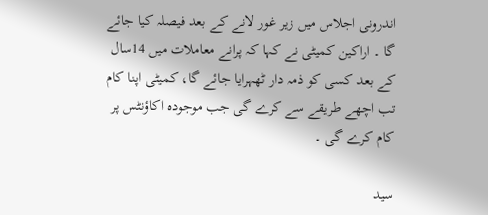اندرونی اجلاس میں زیر غور لانے کے بعد فیصلہ کیا جائے گا ۔ اراکین کمیٹی نے کہا کہ پرانے معاملات میں 14سال کے بعد کسی کو ذمہ دار ٹھہرایا جائے گا، کمیٹی اپنا کام تب اچھے طریقے سے کرے گی جب موجودہ اکاؤنٹس پر کام کرے گی ۔

سید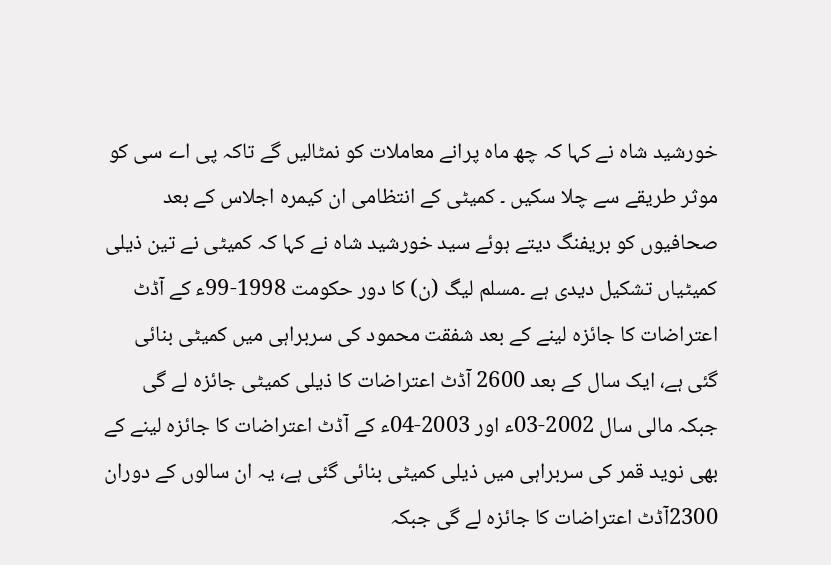خورشید شاہ نے کہا کہ چھ ماہ پرانے معاملات کو نمٹالیں گے تاکہ پی اے سی کو موثر طریقے سے چلا سکیں ۔ کمیٹی کے انتظامی ان کیمرہ اجلاس کے بعد صحافیوں کو بریفنگ دیتے ہوئے سید خورشید شاہ نے کہا کہ کمیٹی نے تین ذیلی کمیٹیاں تشکیل دیدی ہے ۔مسلم لیگ (ن) کا دور حکومت 1998-99ء کے آڈٹ اعتراضات کا جائزہ لینے کے بعد شفقت محمود کی سربراہی میں کمیٹی بنائی گئی ہے، ایک سال کے بعد 2600 آڈٹ اعتراضات کا ذیلی کمیٹی جائزہ لے گی جبکہ مالی سال 2002-03ء اور 2003-04ء کے آڈٹ اعتراضات کا جائزہ لینے کے بھی نوید قمر کی سربراہی میں ذیلی کمیٹی بنائی گئی ہے، یہ ان سالوں کے دوران 2300آڈٹ اعتراضات کا جائزہ لے گی جبکہ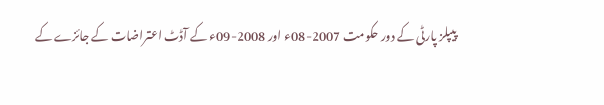پیپلز پارٹی کے دور حکومت 2007-08ء اور 2008-09ء کے آڈٹ اعتراضات کے جائزے کے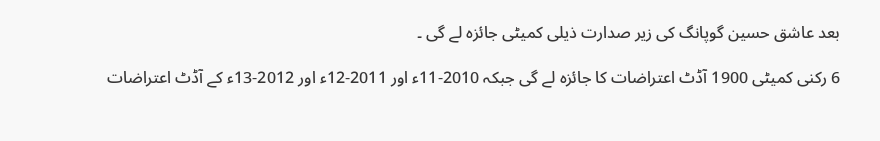بعد عاشق حسین گوپانگ کی زیر صدارت ذیلی کمیٹی جائزہ لے گی ۔

6 رکنی کمیٹی 1900 آڈٹ اعتراضات کا جائزہ لے گی جبکہ 2010-11ء اور 2011-12ء اور 2012-13ء کے آڈٹ اعتراضات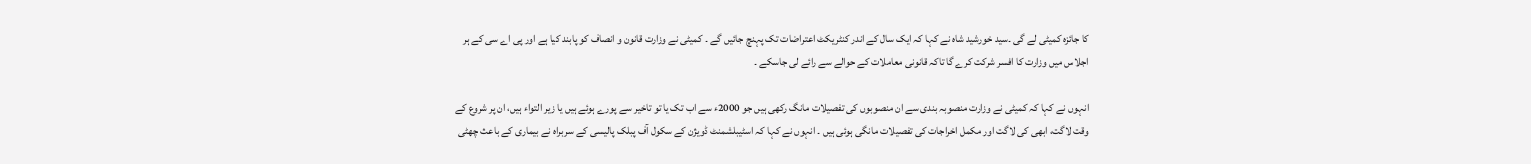کا جائزہ کمیٹی لے گی ۔سید خورشید شاہ نے کہا کہ ایک سال کے اندر کنٹریکٹ اعتراضات تک پہنچ جائیں گے ۔ کمیٹی نے وزارت قانون و انصاف کو پابند کیا ہے اور پی اے سی کے ہر اجلاس میں وزارت کا افسر شرکت کرے گا تاکہ قانونی معاملات کے حوالے سے رائے لی جاسکے ۔

انہوں نے کہا کہ کمیٹی نے وزارت منصوبہ بندی سے ان منصوبوں کی تفصیلات مانگ رکھی ہیں جو 2000ء سے اب تک یا تو تاخیر سے پورے ہوئے ہیں یا زیر التواء ہیں، ان پر شروع کے وقت لاگت، ابھی کی لاگت اور مکمل اخراجات کی تفصیلات مانگی ہوئی ہیں ۔ انہوں نے کہا کہ اسٹیبلشمنٹ ڈویژن کے سکول آف پبلک پالیسی کے سربراہ نے بیماری کے باعث چھٹی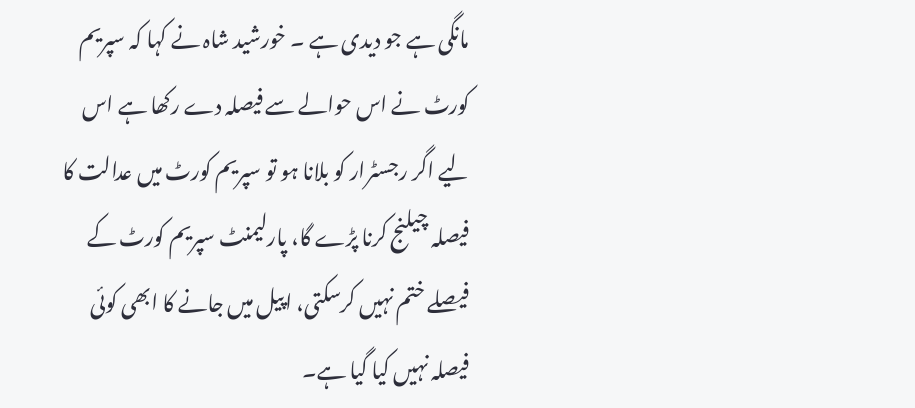مانگی ہے جو دیدی ہے ۔ خورشید شاہ نے کہا کہ سپریم کورٹ نے اس حوالے سے فیصلہ دے رکھا ہے اس لیے اگر رجسٹرار کو بلانا ہو تو سپریم کورٹ میں عدالت کا فیصلہ چیلنج کرنا پڑے گا، پارلیمنٹ سپریم کورٹ کے فیصلے ختم نہیں کرسکتی، اپیل میں جانے کا ابھی کوئی فیصلہ نہیں کیا گیا ہے۔